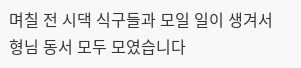며칠 전 시댁 식구들과 모일 일이 생겨서
형님 동서 모두 모였습니다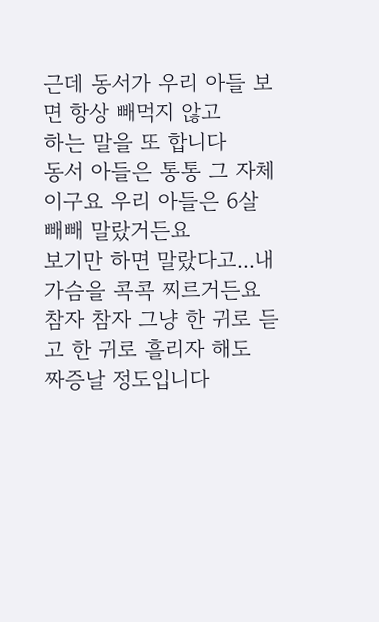근데 동서가 우리 아들 보면 항상 빼먹지 않고
하는 말을 또 합니다
동서 아들은 통통 그 자체이구요 우리 아들은 6살
빼빼 말랐거든요
보기만 하면 말랐다고...내 가슴을 콕콕 찌르거든요
참자 참자 그냥 한 귀로 듣고 한 귀로 흘리자 해도
짜증날 정도입니다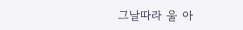그날따라 울 아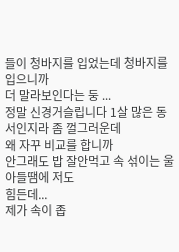들이 청바지를 입었는데 청바지를 입으니까
더 말라보인다는 둥 ...
정말 신경거슬립니다 1살 많은 동서인지라 좀 껄그러운데
왜 자꾸 비교를 합니까
안그래도 밥 잘안먹고 속 섞이는 울 아들땜에 저도
힘든데...
제가 속이 좁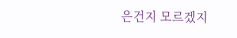은건지 모르겠지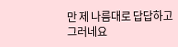만 제 나름대로 답답하고
그러네요